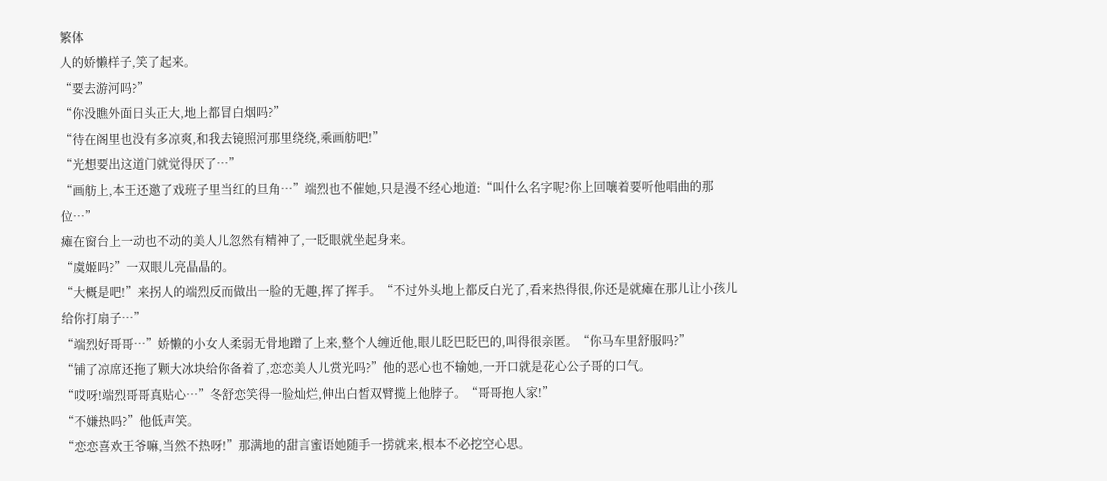繁体
人的娇懒样子,笑了起来。
“要去游河吗?”
“你没瞧外面日头正大,地上都冒白烟吗?”
“待在阁里也没有多凉爽,和我去镜照河那里绕绕,乘画舫吧!”
“光想要出这道门就觉得厌了…”
“画舫上,本王还邀了戏班子里当红的旦角…”端烈也不催她,只是漫不经心地道:“叫什么名字呢?你上回嚷着要听他唱曲的那位…”
瘫在窗台上一动也不动的美人儿忽然有精神了,一眨眼就坐起身来。
“虞姬吗?”一双眼儿亮晶晶的。
“大概是吧!”来拐人的端烈反而做出一脸的无趣,挥了挥手。“不过外头地上都反白光了,看来热得很,你还是就瘫在那儿让小孩儿给你打扇子…”
“端烈好哥哥…”娇懒的小女人柔弱无骨地蹭了上来,整个人缠近他,眼儿眨巴眨巴的,叫得很亲匿。“你马车里舒服吗?”
“铺了凉席还拖了颗大冰块给你备着了,恋恋美人儿赏光吗?”他的恶心也不输她,一开口就是花心公子哥的口气。
“哎呀!端烈哥哥真贴心…”冬舒恋笑得一脸灿烂,伸出白皙双臂揽上他脖子。“哥哥抱人家!”
“不嫌热吗?”他低声笑。
“恋恋喜欢王爷嘛,当然不热呀!”那满地的甜言蜜语她随手一捞就来,根本不必挖空心思。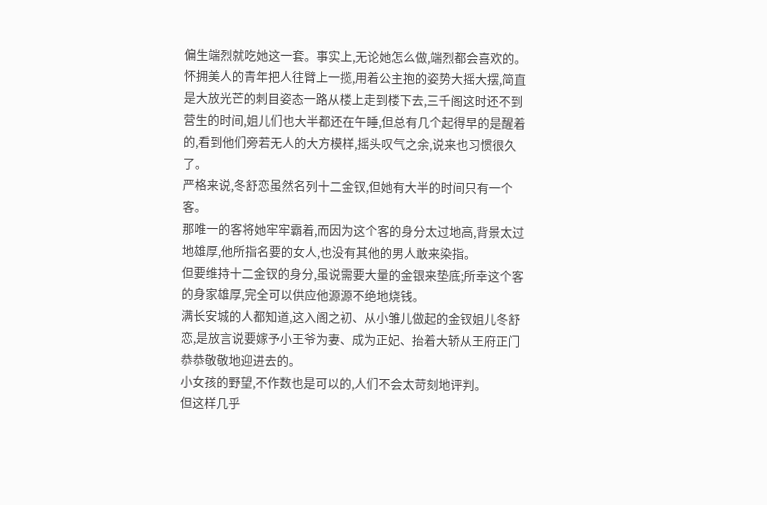偏生端烈就吃她这一套。事实上,无论她怎么做,端烈都会喜欢的。
怀拥美人的青年把人往臂上一揽,用着公主抱的姿势大摇大摆,简直是大放光芒的刺目姿态一路从楼上走到楼下去,三千阁这时还不到营生的时间,姐儿们也大半都还在午睡,但总有几个起得早的是醒着的,看到他们旁若无人的大方模样,摇头叹气之余,说来也习惯很久了。
严格来说,冬舒恋虽然名列十二金钗,但她有大半的时间只有一个客。
那唯一的客将她牢牢霸着,而因为这个客的身分太过地高,背景太过地雄厚,他所指名要的女人,也没有其他的男人敢来染指。
但要维持十二金钗的身分,虽说需要大量的金银来垫底;所幸这个客的身家雄厚,完全可以供应他源源不绝地烧钱。
满长安城的人都知道,这入阁之初、从小雏儿做起的金钗姐儿冬舒恋,是放言说要嫁予小王爷为妻、成为正妃、抬着大轿从王府正门恭恭敬敬地迎进去的。
小女孩的野望,不作数也是可以的,人们不会太苛刻地评判。
但这样几乎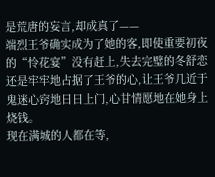是荒唐的妄言,却成真了——
端烈王爷确实成为了她的客,即使重要初夜的“怜花宴”没有赶上,失去完璧的冬舒恋还是牢牢地占据了王爷的心,让王爷几近于鬼迷心窍地日日上门,心甘情愿地在她身上烧钱。
现在满城的人都在等,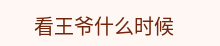看王爷什么时候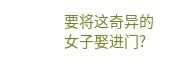要将这奇异的女子娶进门?